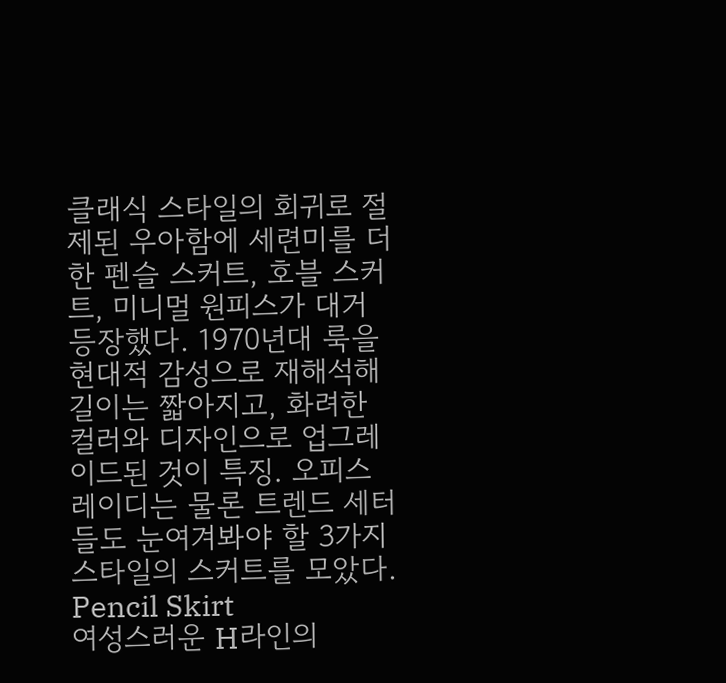클래식 스타일의 회귀로 절제된 우아함에 세련미를 더한 펜슬 스커트, 호블 스커트, 미니멀 원피스가 대거 등장했다. 1970년대 룩을 현대적 감성으로 재해석해 길이는 짧아지고, 화려한 컬러와 디자인으로 업그레이드된 것이 특징. 오피스 레이디는 물론 트렌드 세터들도 눈여겨봐야 할 3가지 스타일의 스커트를 모았다.
Pencil Skirt
여성스러운 H라인의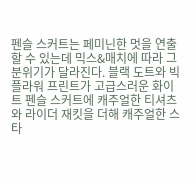펜슬 스커트는 페미닌한 멋을 연출할 수 있는데 믹스&매치에 따라 그 분위기가 달라진다. 블랙 도트와 빅 플라워 프린트가 고급스러운 화이트 펜슬 스커트에 캐주얼한 티셔츠와 라이더 재킷을 더해 캐주얼한 스타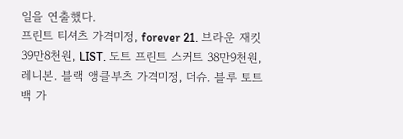일을 연출했다.
프린트 티셔츠 가격미정, forever 21. 브라운 재킷 39만8천원, LIST. 도트 프린트 스커트 38만9천원, 레니본. 블랙 앵클부츠 가격미정, 더슈. 블루 토트백 가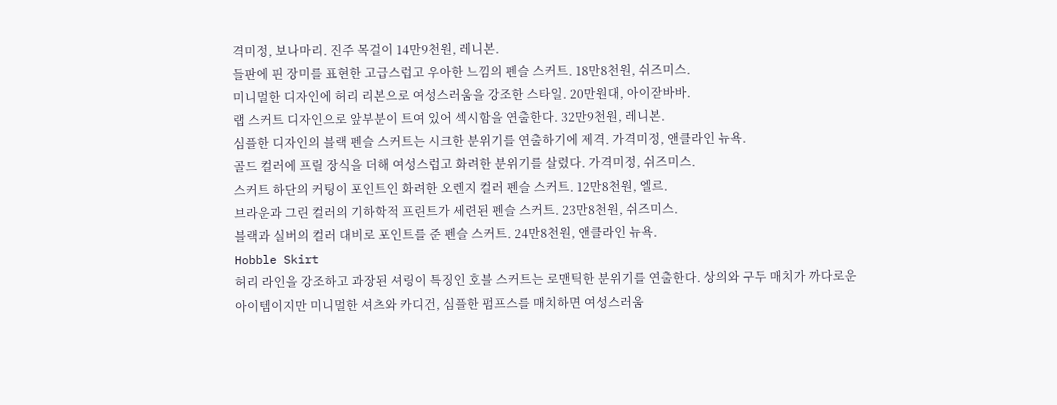격미정, 보나마리. 진주 목걸이 14만9천원, 레니본.
들판에 핀 장미를 표현한 고급스럽고 우아한 느낌의 펜슬 스커트. 18만8천원, 쉬즈미스.
미니멀한 디자인에 허리 리본으로 여성스러움을 강조한 스타일. 20만원대, 아이잗바바.
랩 스커트 디자인으로 앞부분이 트여 있어 섹시함을 연출한다. 32만9천원, 레니본.
심플한 디자인의 블랙 펜슬 스커트는 시크한 분위기를 연출하기에 제격. 가격미정, 앤클라인 뉴욕.
골드 컬러에 프릴 장식을 더해 여성스럽고 화려한 분위기를 살렸다. 가격미정, 쉬즈미스.
스커트 하단의 커팅이 포인트인 화려한 오렌지 컬러 펜슬 스커트. 12만8천원, 엘르.
브라운과 그린 컬러의 기하학적 프린트가 세련된 펜슬 스커트. 23만8천원, 쉬즈미스.
블랙과 실버의 컬러 대비로 포인트를 준 펜슬 스커트. 24만8천원, 앤클라인 뉴욕.
Hobble Skirt
허리 라인을 강조하고 과장된 셔링이 특징인 호블 스커트는 로맨틱한 분위기를 연출한다. 상의와 구두 매치가 까다로운 아이템이지만 미니멀한 셔츠와 카디건, 심플한 펌프스를 매치하면 여성스러움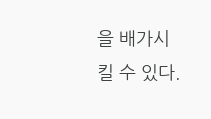을 배가시킬 수 있다.